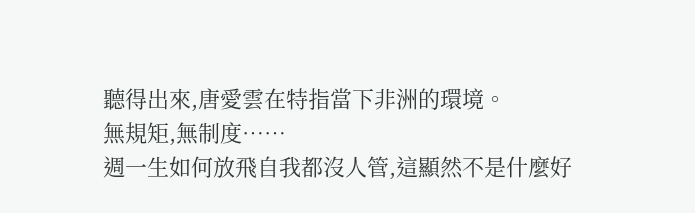聽得出來,唐愛雲在特指當下非洲的環境。
無規矩,無制度……
週一生如何放飛自我都沒人管,這顯然不是什麼好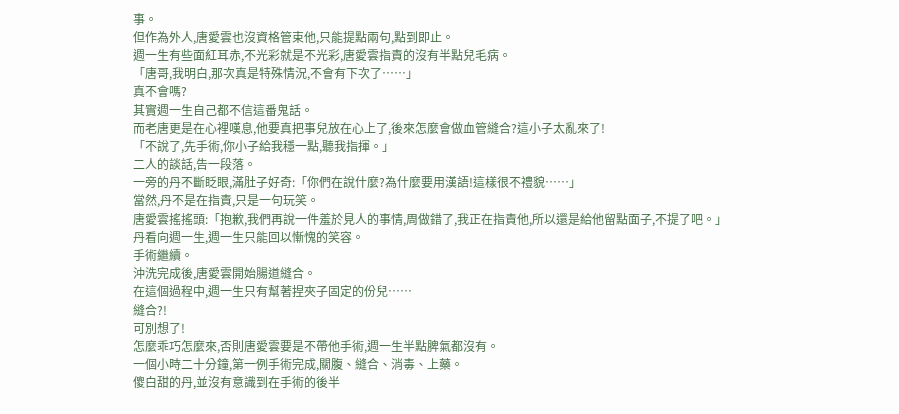事。
但作為外人,唐愛雲也沒資格管束他,只能提點兩句,點到即止。
週一生有些面紅耳赤,不光彩就是不光彩,唐愛雲指責的沒有半點兒毛病。
「唐哥,我明白,那次真是特殊情況,不會有下次了……」
真不會嗎?
其實週一生自己都不信這番鬼話。
而老唐更是在心裡嘆息,他要真把事兒放在心上了,後來怎麼會做血管縫合?這小子太亂來了!
「不說了,先手術,你小子給我穩一點,聽我指揮。」
二人的談話,告一段落。
一旁的丹不斷眨眼,滿肚子好奇:「你們在說什麼?為什麼要用漢語!這樣很不禮貌……」
當然,丹不是在指責,只是一句玩笑。
唐愛雲搖搖頭:「抱歉,我們再說一件羞於見人的事情,周做錯了,我正在指責他,所以還是給他留點面子,不提了吧。」
丹看向週一生,週一生只能回以慚愧的笑容。
手術繼續。
沖洗完成後,唐愛雲開始腸道縫合。
在這個過程中,週一生只有幫著捏夾子固定的份兒……
縫合?!
可別想了!
怎麼乖巧怎麼來,否則唐愛雲要是不帶他手術,週一生半點脾氣都沒有。
一個小時二十分鐘,第一例手術完成,關腹、縫合、消毒、上藥。
傻白甜的丹,並沒有意識到在手術的後半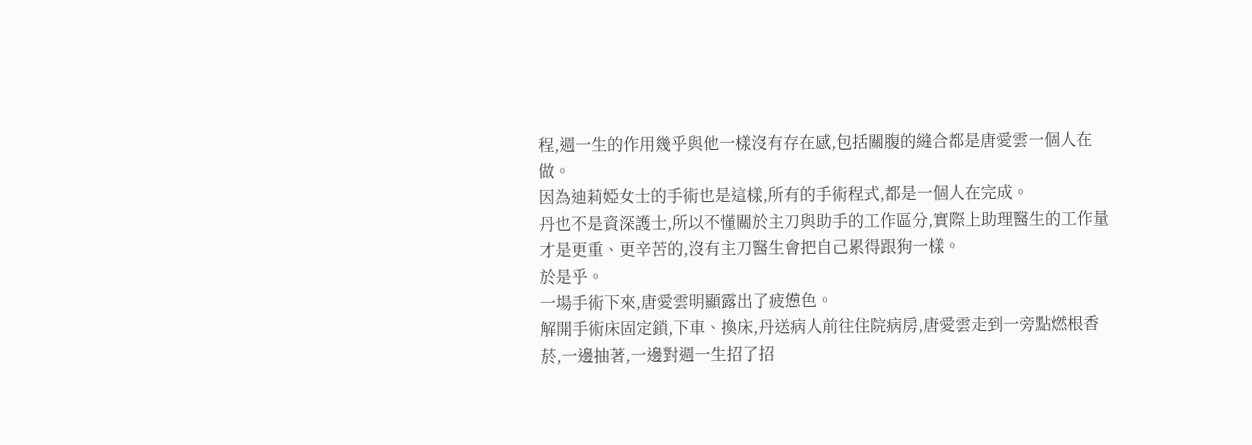程,週一生的作用幾乎與他一樣沒有存在感,包括關腹的縫合都是唐愛雲一個人在做。
因為迪莉婭女士的手術也是這樣,所有的手術程式,都是一個人在完成。
丹也不是資深護士,所以不懂關於主刀與助手的工作區分,實際上助理醫生的工作量才是更重、更辛苦的,沒有主刀醫生會把自己累得跟狗一樣。
於是乎。
一場手術下來,唐愛雲明顯露出了疲憊色。
解開手術床固定鎖,下車、換床,丹送病人前往住院病房,唐愛雲走到一旁點燃根香菸,一邊抽著,一邊對週一生招了招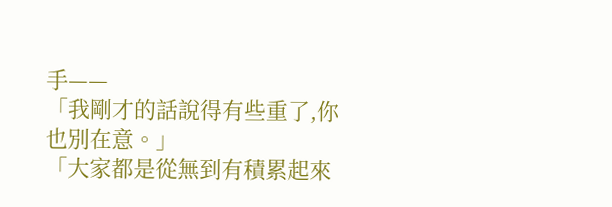手——
「我剛才的話說得有些重了,你也別在意。」
「大家都是從無到有積累起來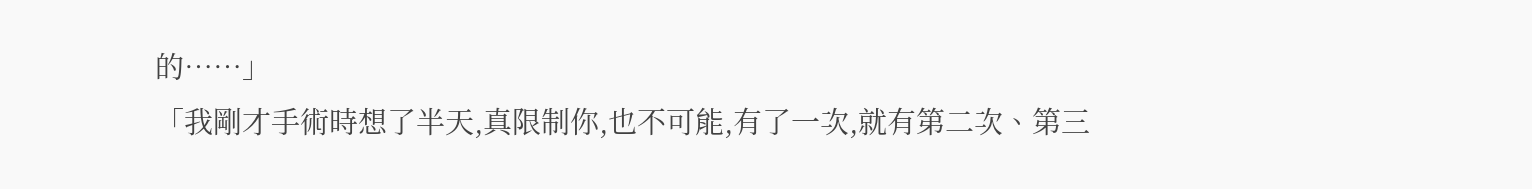的……」
「我剛才手術時想了半天,真限制你,也不可能,有了一次,就有第二次、第三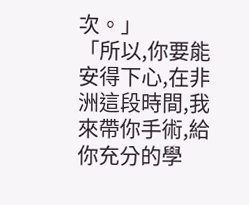次。」
「所以,你要能安得下心,在非洲這段時間,我來帶你手術,給你充分的學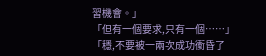習機會。」
「但有一個要求,只有一個……」
「穩,不要被一兩次成功衝昏了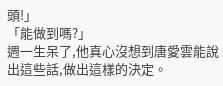頭!」
「能做到嗎?」
週一生呆了,他真心沒想到唐愛雲能說出這些話,做出這樣的決定。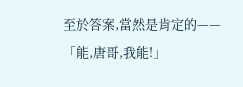至於答案,當然是肯定的——
「能,唐哥,我能!」